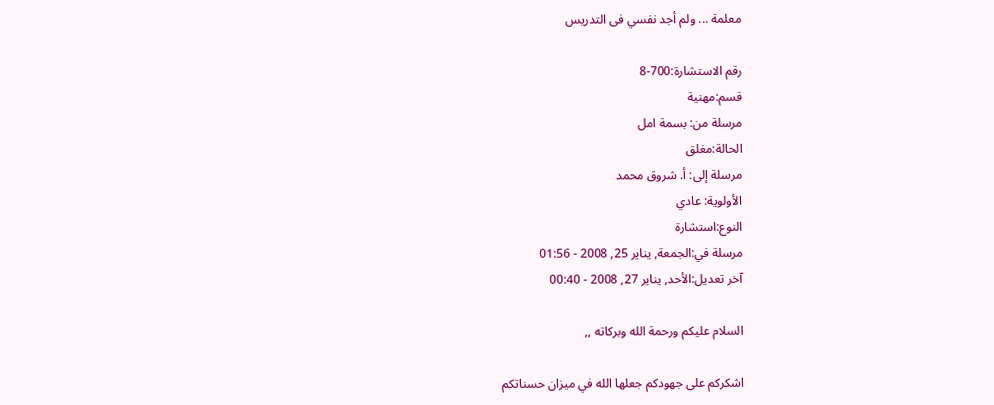معلمة ... ولم أجد نفسي فى التدريس

رقم الاستشارة:700-8
قسم:مهنية
مرسلة من: بسمة امل
الحالة:مغلق
مرسلة إلى: أ. شروق محمد
الأولوية: عادي
النوع:استشارة
مرسلة في:الجمعة, يناير 25, 2008 - 01:56
آخر تعديل:الأحد, يناير 27, 2008 - 00:40

السلام عليكم ورحمة الله وبركاته ,,

اشكركم على جهودكم جعلها الله في ميزان حسناتكم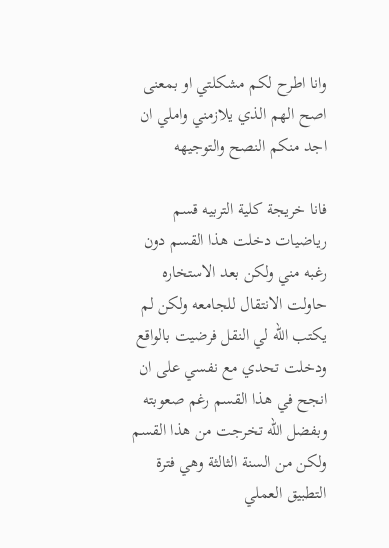وانا اطرح لكم مشكلتي او بمعنى اصح الهم الذي يلازمني واملي ان اجد منكم النصح والتوجيهه

فانا خريجة كلية التربيه قسم رياضيات دخلت هذا القسم دون رغبه مني ولكن بعد الاستخاره حاولت الانتقال للجامعه ولكن لم يكتب الله لي النقل فرضيت بالواقع ودخلت تحدي مع نفسي على ان انجح في هذا القسم رغم صعوبته وبفضل الله تخرجت من هذا القسم ولكن من السنة الثالثة وهي فترة التطبيق العملي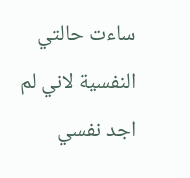ساءت حالتي النفسية لاني لم اجد نفسي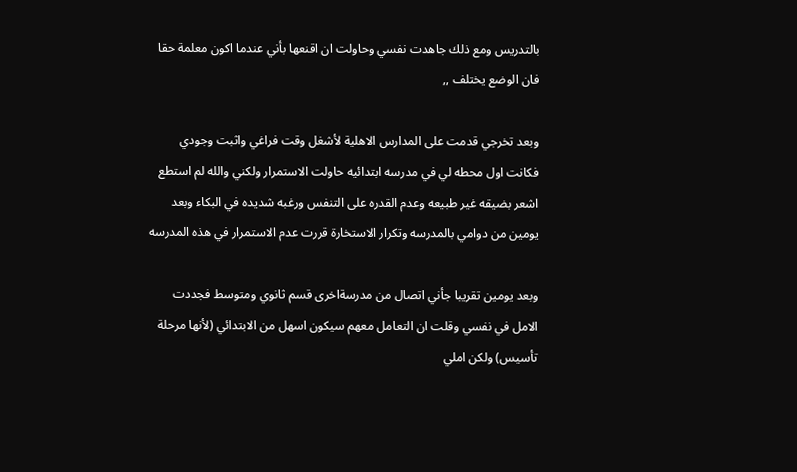بالتدريس ومع ذلك جاهدت نفسي وحاولت ان اقنعها بأني عندما اكون معلمة حقا فان الوضع يختلف ,,

وبعد تخرجي قدمت على المدارس الاهلية لأشغل وقت فراغي واثبت وجودي فكانت اول محطه لي في مدرسه ابتدائيه حاولت الاستمرار ولكني والله لم استطع اشعر بضيقه غير طبيعه وعدم القدره على التنفس ورغبه شديده في البكاء وبعد يومين من دوامي بالمدرسه وتكرار الاستخارة قررت عدم الاستمرار في هذه المدرسه

وبعد يومين تقريبا جأني اتصال من مدرسةاخرى قسم ثانوي ومتوسط فجددت الامل في نفسي وقلت ان التعامل معهم سيكون اسهل من الابتدائي (لأنها مرحلة تأسيس) ولكن املي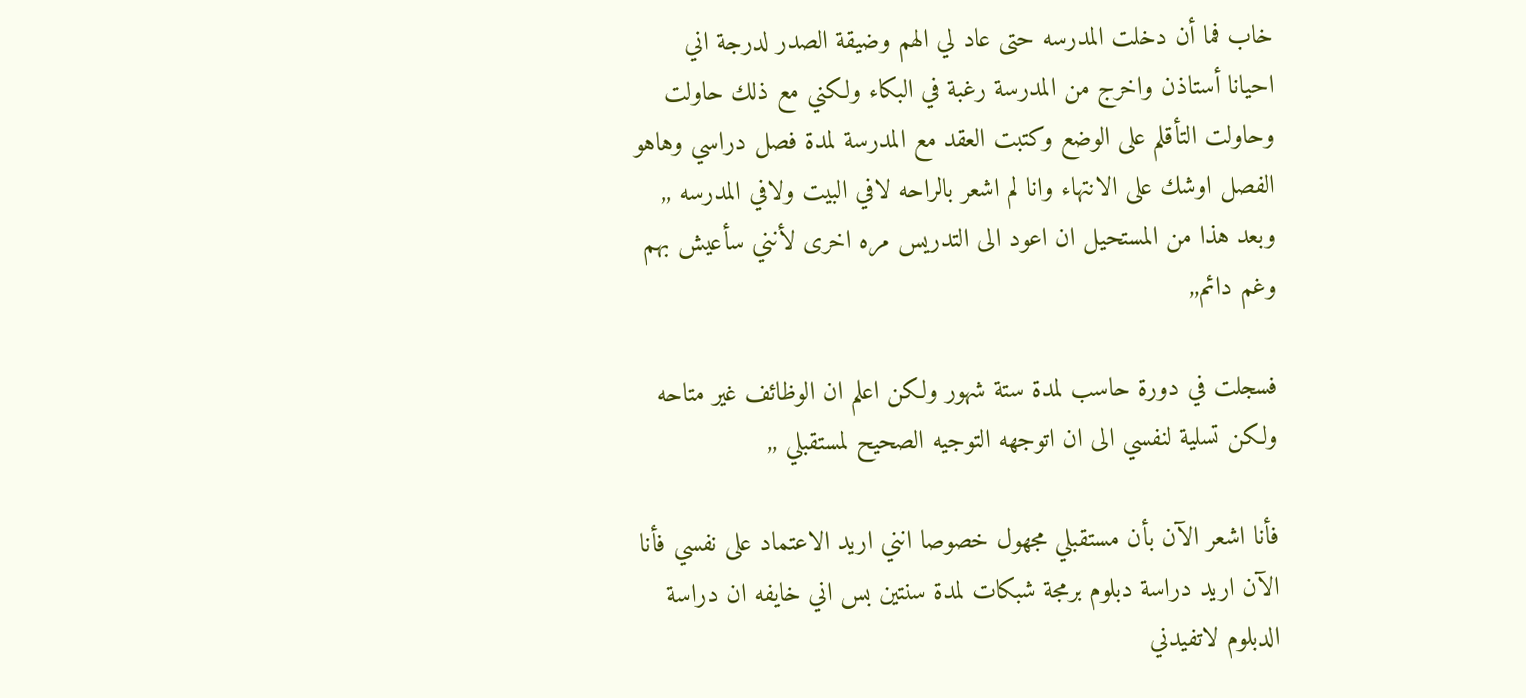خاب فما أن دخلت المدرسه حتى عاد لي الهم وضيقة الصدر لدرجة اني احيانا أستاذن واخرج من المدرسة رغبة في البكاء ولكني مع ذلك حاولت وحاولت التأقلم على الوضع وكتبت العقد مع المدرسة لمدة فصل دراسي وهاهو الفصل اوشك على الانتهاء وانا لم اشعر بالراحه لافي البيت ولافي المدرسه ,, وبعد هذا من المستحيل ان اعود الى التدريس مره اخرى لأنني سأعيش بهم وغم دائم,,

فسجلت في دورة حاسب لمدة ستة شهور ولكن اعلم ان الوظائف غير متاحه ولكن تسلية لنفسي الى ان اتوجهه التوجيه الصحيح لمستقبلي ,,

فأنا اشعر الآن بأن مستقبلي مجهول خصوصا انني اريد الاعتماد على نفسي فأنا الآن اريد دراسة دبلوم برمجة شبكات لمدة سنتين بس اني خايفه ان دراسة الدبلوم لاتفيدني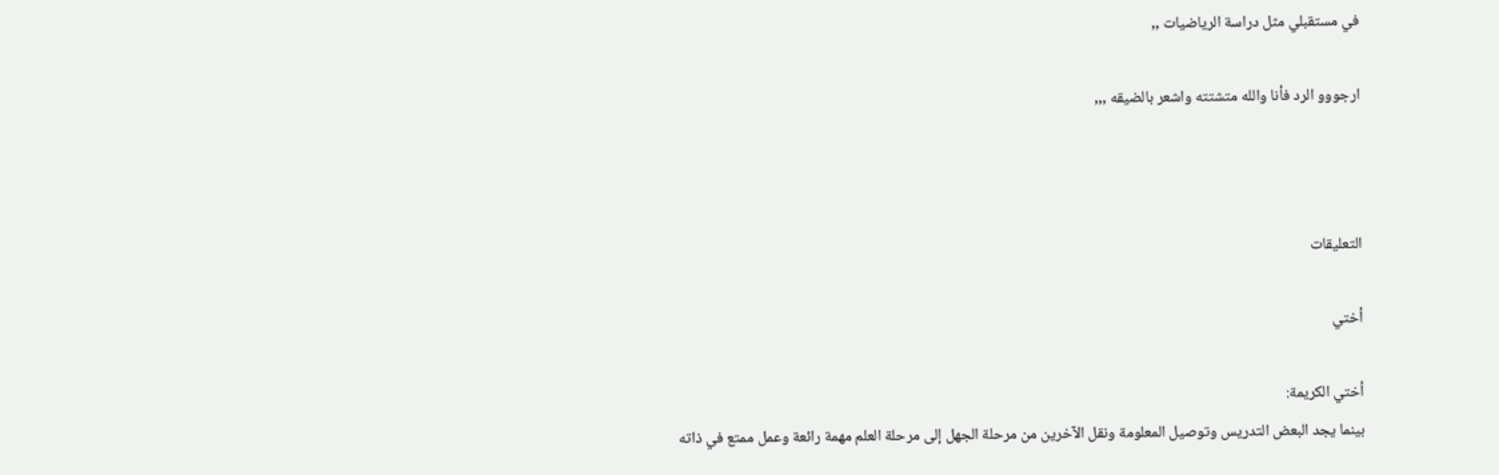في مستقبلي مثل دراسة الرياضيات ,,

ارجووو الرد فأنا والله متشتته واشعر بالضيقه ,,,



التعليقات

أختي

أختي الكريمة:
بينما يجد البعض التدريس وتوصيل المعلومة ونقل الآخرين من مرحلة الجهل إلى مرحلة العلم مهمة رائعة وعمل ممتع في ذاته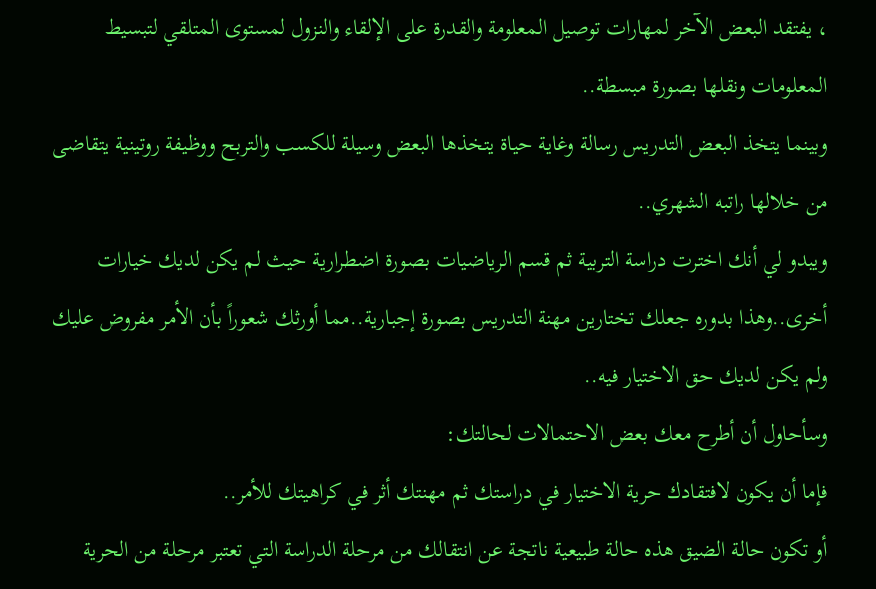، يفتقد البعض الآخر لمهارات توصيل المعلومة والقدرة على الإلقاء والنزول لمستوى المتلقي لتبسيط المعلومات ونقلها بصورة مبسطة..
وبينما يتخذ البعض التدريس رسالة وغاية حياة يتخذها البعض وسيلة للكسب والتربح ووظيفة روتينية يتقاضى من خلالها راتبه الشهري..
ويبدو لي أنك اخترت دراسة التربية ثم قسم الرياضيات بصورة اضطرارية حيث لم يكن لديك خيارات أخرى..وهذا بدوره جعلك تختارين مهنة التدريس بصورة إجبارية..مما أورثك شعوراً بأن الأمر مفروض عليك ولم يكن لديك حق الاختيار فيه..
وسأحاول أن أطرح معك بعض الاحتمالات لحالتك:
فإما أن يكون لافتقادك حرية الاختيار في دراستك ثم مهنتك أثر في كراهيتك للأمر..
أو تكون حالة الضيق هذه حالة طبيعية ناتجة عن انتقالك من مرحلة الدراسة التي تعتبر مرحلة من الحرية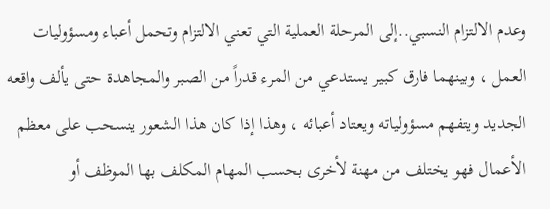وعدم الالتزام النسبي..إلى المرحلة العملية التي تعني الالتزام وتحمل أعباء ومسؤوليات العمل ، وبينهما فارق كبير يستدعي من المرء قدراً من الصبر والمجاهدة حتى يألف واقعه الجديد ويتفهم مسؤولياته ويعتاد أعبائه ، وهذا إذا كان هذا الشعور ينسحب على معظم الأعمال فهو يختلف من مهنة لأخرى بحسب المهام المكلف بها الموظف أو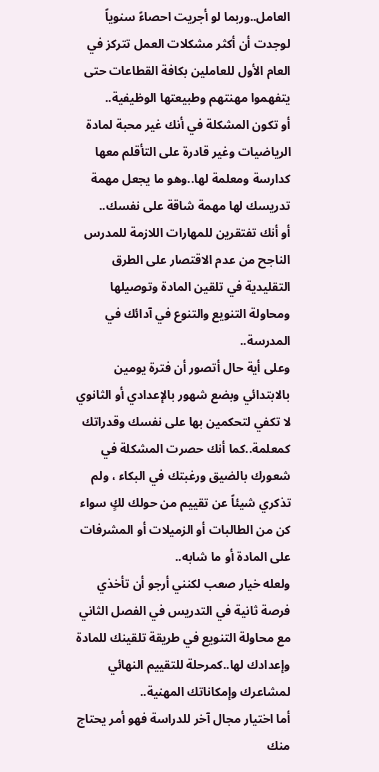العامل..وربما لو أجريت احصاءً سنوياً لوجدت أن أكثر مشكلات العمل تتركز في العام الأول للعاملين بكافة القطاعات حتى يتفهموا مهنتهم وطبيعتها الوظيفية..
أو تكون المشكلة في أنك غير محبة لمادة الرياضيات وغير قادرة على التأقلم معها كدارسة ومعلمة لها..وهو ما يجعل مهمة تدريسك لها مهمة شاقة على نفسك..
أو أنك تفتقرين للمهارات اللازمة للمدرس الناجح من عدم الاقتصار على الطرق التقليدية في تلقين المادة وتوصيلها ومحاولة التنويع والتنوع في آدائك في المدرسة..
وعلى أية حال أتصور أن فترة يومين بالابتدائي وبضع شهور بالإعدادي أو الثانوي لا تكفي لتحكمين بها على نفسك وقدراتك كمعلمة..كما أنك حصرت المشكلة في شعورك بالضيق ورغبتك في البكاء ، ولم تذكري شيئاً عن تقييم من حولك لكٍ سواء كن من الطالبات أو الزميلات أو المشرفات على المادة أو ما شابه..
ولعله خيار صعب لكنني أرجو أن تأخذي فرصة ثانية في التدريس في الفصل الثاني مع محاولة التنويع في طريقة تلقينك للمادة وإعدادك لها..كمرحلة للتقييم النهائي لمشاعرك وإمكاناتك المهنية..
أما اختيار مجال آخر للدراسة فهو أمر يحتاج منك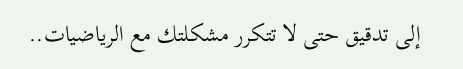إلى تدقيق حتى لا تتكرر مشكلتك مع الرياضيات..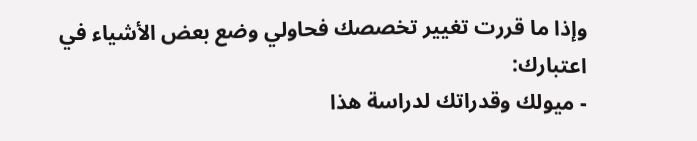وإذا ما قررت تغيير تخصصك فحاولي وضع بعض الأشياء في اعتبارك:
- ميولك وقدراتك لدراسة هذا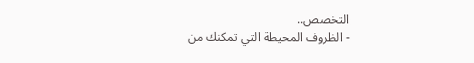التخصص..
- الظروف المحيطة التي تمكنك من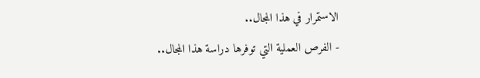الاستمرار في هذا المجال..
- الفرص العملية التي توفرها دراسة هذا المجال..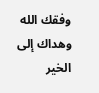وفقك الله وهداك إلى الخير